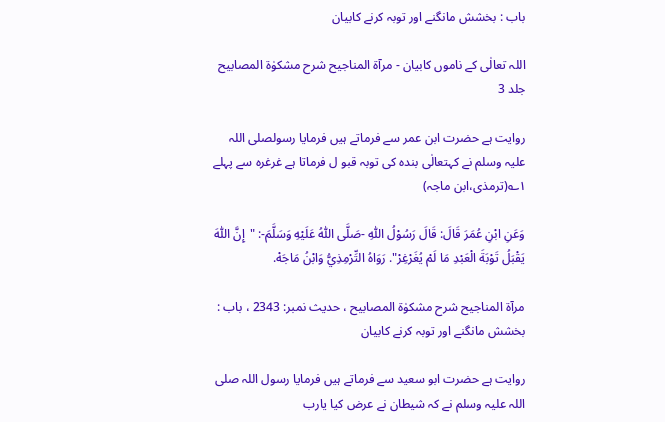باب : بخشش مانگنے اور توبہ کرنے کابیان

اللہ تعالٰی کے ناموں کابیان - مرآۃ المناجیح شرح مشکوٰۃ المصابیح جلد 3

روایت ہے حضرت ابن عمر سے فرماتے ہیں فرمایا رسولصلی اللہ علیہ وسلم نے کہتعالٰی بندہ کی توبہ قبو ل فرماتا ہے غرغرہ سے پہلے ۱؎(ترمذی،ابن ماجہ)

وَعَنِ ابْنِ عُمَرَ قَالَ: قَالَ رَسُوْلُ اللّٰهِ -صَلَّى اللّٰهُ عَلَيْهِ وَسَلَّمَ-: "إِنَّ اللّٰهَ يَقْبَلُ تَوْبَةَ الْعَبْدِ مَا لَمْ يُغَرْغِرْ". رَوَاهُ التِّرْمِذِيُّ وَابْنُ مَاجَهْ.

مرآۃ المناجیح شرح مشکوٰۃ المصابیح ، حدیث نمبر: 2343 ، باب : بخشش مانگنے اور توبہ کرنے کابیان

روایت ہے حضرت ابو سعید سے فرماتے ہیں فرمایا رسول اللہ صلی اللہ علیہ وسلم نے کہ شیطان نے عرض کیا یارب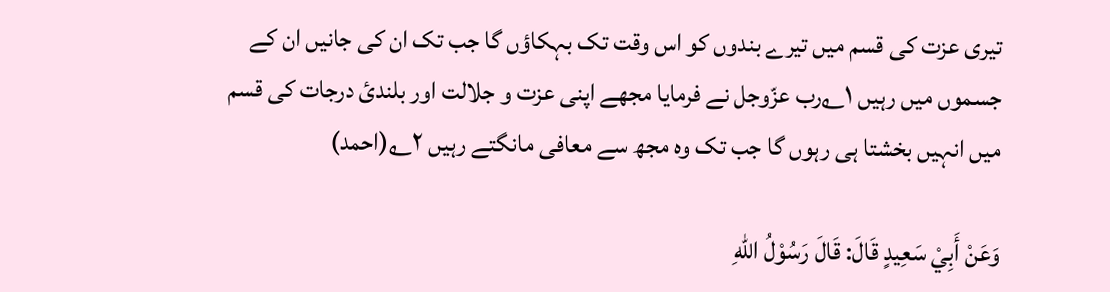تیری عزت کی قسم میں تیرے بندوں کو اس وقت تک بہکاؤں گا جب تک ان کی جانیں ان کے جسموں میں رہیں ۱؎رب عزّوجل نے فرمایا مجھے اپنی عزت و جلالت اور بلندیٔ درجات کی قسم میں انہیں بخشتا ہی رہوں گا جب تک وہ مجھ سے معافی مانگتے رہیں ۲؎(احمد)

وَعَنْ أَبِيْ سَعِيدٍ قَالَ: قَالَ رَسُوْلُ اللّٰهِ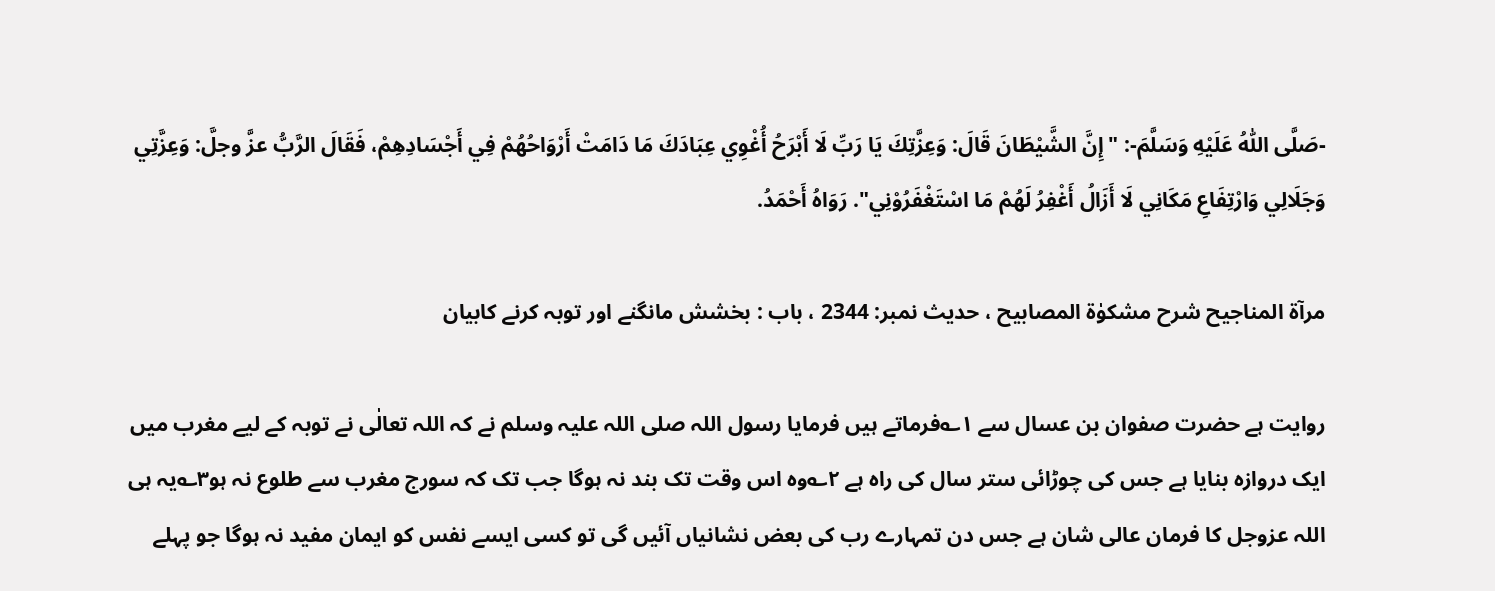-صَلَّى اللّٰهُ عَلَيْهِ وَسَلَّمَ-: "إِنَّ الشَّيْطَانَ قَالَ: وَعِزَّتِكَ يَا رَبِّ لَا أَبْرَحُ أُغْوِي عِبَادَكَ مَا دَامَتْ أَرْوَاحُهُمْ فِي أَجْسَادِهِمْ، فَقَالَ الرَّبُّ عزَّ وجلَّ: وَعِزَّتِي وَجَلَالِي وَارْتِفَاعِ مَكَانِي لَا أَزَالُ أَغْفِرُ لَهُمْ مَا اسْتَغْفَرُوْنِي". رَوَاهُ أَحْمَدُ.

مرآۃ المناجیح شرح مشکوٰۃ المصابیح ، حدیث نمبر: 2344 ، باب : بخشش مانگنے اور توبہ کرنے کابیان

روایت ہے حضرت صفوان بن عسال سے ۱؎فرماتے ہیں فرمایا رسول اللہ صلی اللہ علیہ وسلم نے کہ اللہ تعالٰی نے توبہ کے لیے مغرب میں ایک دروازہ بنایا ہے جس کی چوڑائی ستر سال کی راہ ہے ۲؎وہ اس وقت تک بند نہ ہوگا جب تک کہ سورج مغرب سے طلوع نہ ہو۳؎یہ ہی اللہ عزوجل کا فرمان عالی شان ہے جس دن تمہارے رب کی بعض نشانیاں آئیں گی تو کسی ایسے نفس کو ایمان مفید نہ ہوگا جو پہلے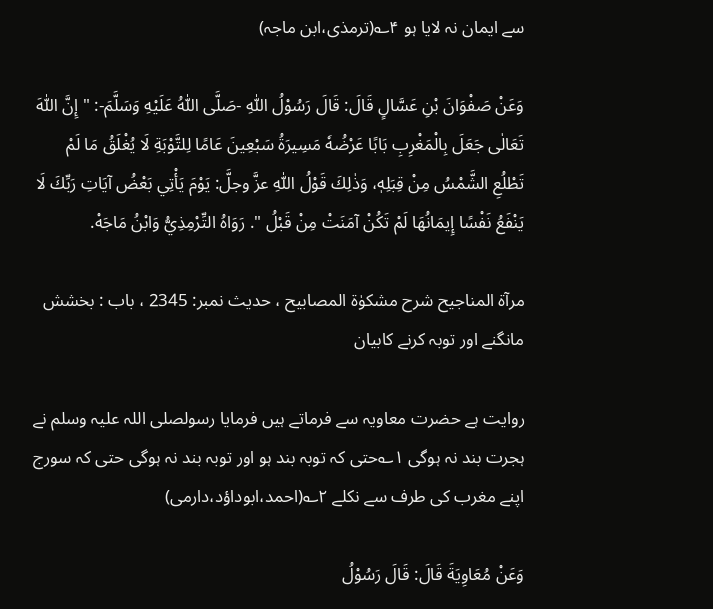سے ایمان نہ لایا ہو ۴؎(ترمذی،ابن ماجہ)

وَعَنْ صَفْوَانَ بْنِ عَسَّالٍ قَالَ: قَالَ رَسُوْلُ اللّٰهِ -صَلَّى اللّٰهُ عَلَيْهِ وَسَلَّمَ-: "إِنَّ اللّٰهَ تَعَالٰى جَعَلَ بِالْمَغْرِبِ بَابًا عَرْضُهٗ مَسِيرَةُ سَبْعِينَ عَامًا لِلتَّوْبَةِ لَا يُغْلَقُ مَا لَمْ تَطْلُعِ الشَّمْسُ مِنْ قِبَلِهٖ، وَذٰلِكَ قَوْلُ اللّٰهِ عزَّ وجلَّ: يَوْمَ يَأْتِي بَعْضُ آيَاتِ رَبِّكَ لَا يَنْفَعُ نَفْسًا إِيمَانُهَا لَمْ تَكُنْ آمَنَتْ مِنْ قَبْلُ ". رَوَاهُ التِّرْمِذِيُّ وَابْنُ مَاجَهْ.

مرآۃ المناجیح شرح مشکوٰۃ المصابیح ، حدیث نمبر: 2345 ، باب : بخشش مانگنے اور توبہ کرنے کابیان

روایت ہے حضرت معاویہ سے فرماتے ہیں فرمایا رسولصلی اللہ علیہ وسلم نے ہجرت بند نہ ہوگی ۱؎حتی کہ توبہ بند ہو اور توبہ بند نہ ہوگی حتی کہ سورج اپنے مغرب کی طرف سے نکلے ۲؎(احمد،ابوداؤد،دارمی)

وَعَنْ مُعَاوِيَةَ قَالَ: قَالَ رَسُوْلُ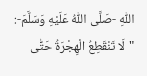اللّٰهِ -صَلَّى اللّٰهُ عَلَيْهِ وَسَلَّمَ-: "لَا تَنْقَطِعُ الْهِجْرَةُ حَتّٰى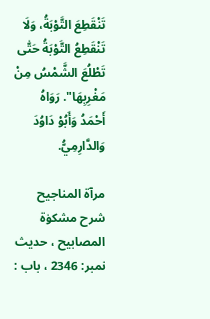تَنْقَطِعَ التَّوْبَةُ، وَلَا تَنْقَطِعُ التَّوْبَةُ حَتّٰى تَطْلُعَ الشَّمْسُ مِنْ مَغْرِبِهَا". رَوَاهُ أَحْمَدُ وَأَبُوْ دَاوُدَ وَالدَّارِمِيُّ.

مرآۃ المناجیح شرح مشکوٰۃ المصابیح ، حدیث نمبر: 2346 ، باب :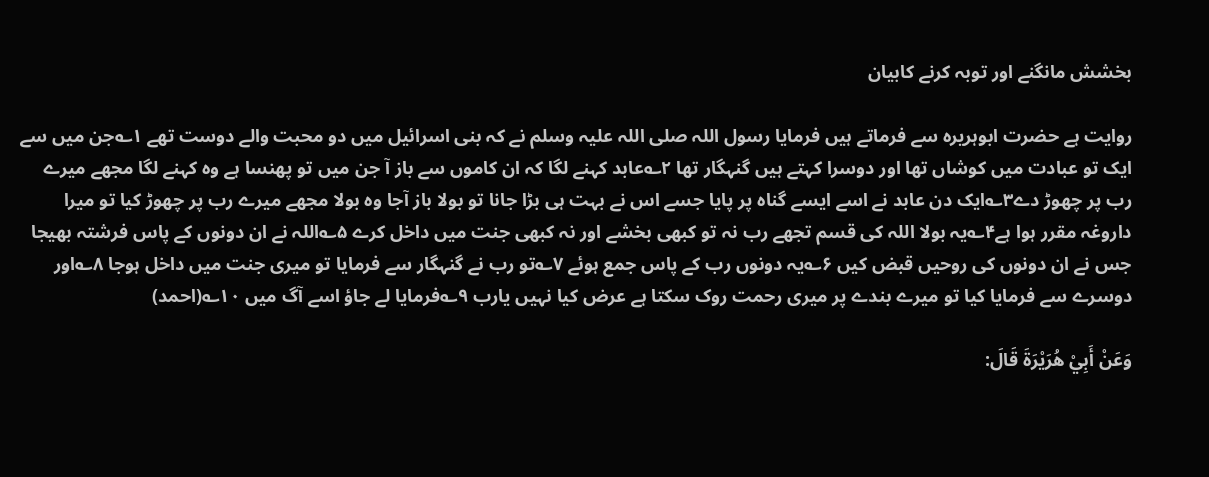بخشش مانگنے اور توبہ کرنے کابیان

روایت ہے حضرت ابوہریرہ سے فرماتے ہیں فرمایا رسول اللہ صلی اللہ علیہ وسلم نے کہ بنی اسرائیل میں دو محبت والے دوست تھے ۱؎جن میں سے ایک تو عبادت میں کوشاں تھا اور دوسرا کہتے ہیں گنہگار تھا ۲؎عابد کہنے لگا کہ ان کاموں سے باز آ جن میں تو پھنسا ہے وہ کہنے لگا مجھے میرے رب پر چھوڑ دے۳؎ایک دن عابد نے اسے ایسے گناہ پر پایا جسے اس نے بہت ہی بڑا جانا تو بولا باز آجا وہ بولا مجھے میرے رب پر چھوڑ کیا تو میرا داروغہ مقرر ہوا ہے۴؎یہ بولا اللہ کی قسم تجھے رب نہ تو کبھی بخشے اور نہ کبھی جنت میں داخل کرے ۵؎اللہ نے ان دونوں کے پاس فرشتہ بھیجا جس نے ان دونوں کی روحیں قبض کیں ۶؎یہ دونوں رب کے پاس جمع ہوئے ۷؎تو رب نے گنہگار سے فرمایا تو میری جنت میں داخل ہوجا ۸؎اور دوسرے سے فرمایا کیا تو میرے بندے پر میری رحمت روک سکتا ہے عرض کیا نہیں یارب ۹؎فرمایا لے جاؤ اسے آگ میں ۱۰؎(احمد)

وَعَنْ أَبِيْ هُرَيْرَةَ قَالَ: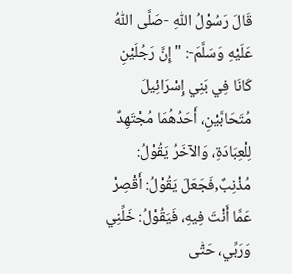قَالَ رَسُوْلُ اللّٰهِ -صَلَّى اللّٰهُ عَلَيْهِ وَسَلَّمَ-: "إِنَّ رَجُلَيْنِ كَانَا فِي بَنِي إِسْرَائِيلَ مُتَحَابَّيْنِ، أَحَدُهُمَا مُجْتَهِدٌ لِلْعِبَادَةِ، وَالآخَرُ يَقُوْلُ: مُذْنِبٌ,فَجَعَلَ يَقُوْلُ: أَقْصِرْ عَمَّا أَنْتَ فِيهِ، فَيَقُوْلُ: خَلِّنِي وَرَبِّي، حَتّٰى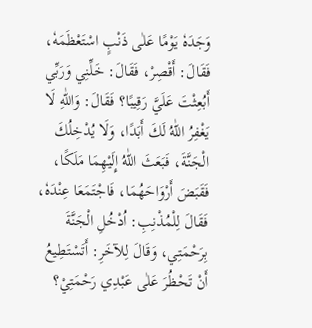وَجَدَهٗ يَوْمًا عَلٰى ذَنْبٍ اسْتَعْظَمَهٗ، فَقَالَ: أَقْصِرْ، فَقَالَ: خَلِّنِي وَرَبِّي أَبُعِثْتَ عَلَيَّ رَقِيبًا؟ فَقَالَ: وَاللّٰهِ لَا يَغْفِرُ اللّٰهُ لَكَ أَبَدًا، وَلَا يُدْخِلُكَ الْجَنَّةَ، فَبَعَثَ اللّٰهُ إِلَيْهِمَا مَلَكًا، فَقَبَضَ أَرْوَاحَهُمَا، فَاجْتَمَعَا عِنْدَهٗ، فَقَالَ لِلْمُذْنِبِ: اُدْخُلِ الْجَنَّةَ بِرَحْمَتِي، وَقَالَ لِلآخَرِ: أَتَسْتَطِيعُ أَنْ تَحْظُرَ عَلٰى عَبْدِي رَحْمَتِيْ؟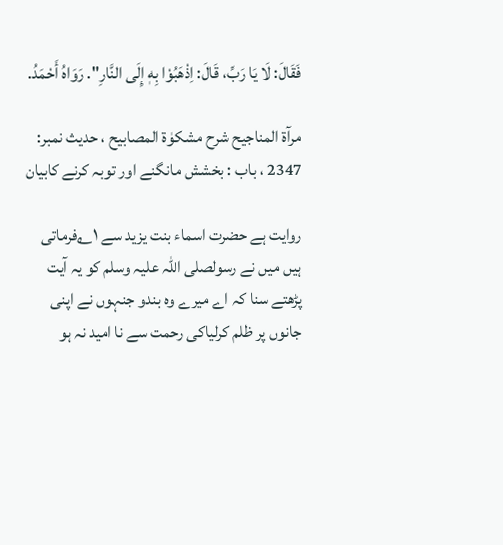فَقَالَ: لَا يَا رَبِّ، قَالَ: اِذْهَبُوْا بِهٖ إِلَى النَّارِ". رَوَاهُ أَحْمَدُ.

مرآۃ المناجیح شرح مشکوٰۃ المصابیح ، حدیث نمبر: 2347 ، باب : بخشش مانگنے اور توبہ کرنے کابیان

روایت ہے حضرت اسماء بنت یزید سے ۱؎فرماتی ہیں میں نے رسولصلی اللہ علیہ وسلم کو یہ آیت پڑھتے سنا کہ اے میرے وہ بندو جنہوں نے اپنی جانوں پر ظلم کرلیاکی رحمت سے نا امید نہ ہو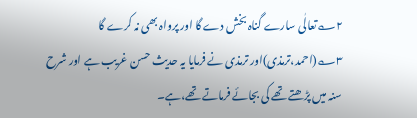۲؎تعالٰی سارے گناہ بخش دے گا اور پرواہ بھی نہ کرے گا ۳؎(احمد،ترمذی)اور ترمذی نے فرمایا یہ حدیث حسن غریب ہے اور شرح سنہ میں پڑھتے تھے کی بجائے فرماتے تھے،ہے۔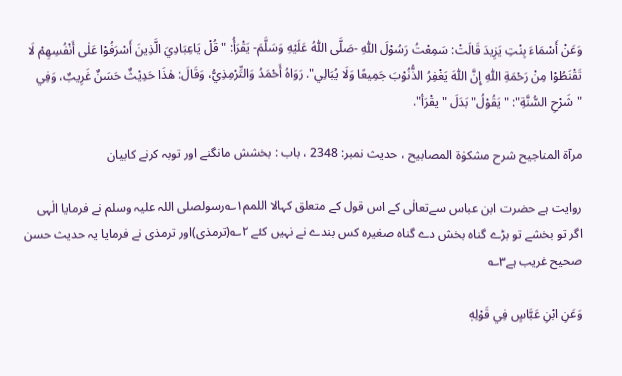وَعَنْ أَسْمَاءَ بِنْتِ يَزِيدَ قَالَتْ: سَمِعْتُ رَسُوْلَ اللّٰهِ -صَلَّى اللّٰهُ عَلَيْهِ وَسَلَّمَ- يَقْرَأُ: " قُلْ يَاعِبَادِيَ الَّذِينَ أَسْرَفُوْا عَلٰى أَنْفُسِهِمْ لَا تَقْنَطُوْا مِنْ رَحْمَةِ اللّٰهِ إِنَّ اللّٰهَ يَغْفِرُ الذُّنُوْبَ جَمِيعًا وَلَا يُبَالِي". رَوَاهُ أَحْمَدُ وَالتِّرْمِذِيُّ، وَقَالَ: هٰذَا حَدِيْثٌ حَسَنٌ غَرِيبٌ، وَفِي "شَرْحِ السُّنَّةِ": "يَقُوْلُ" بَدَلَ "يقْرَأ".

مرآۃ المناجیح شرح مشکوٰۃ المصابیح ، حدیث نمبر: 2348 ، باب : بخشش مانگنے اور توبہ کرنے کابیان

روایت ہے حضرت ابن عباس سےتعالٰی کے اس قول کے متعلق کہالا اللمم۱؎رسولصلی اللہ علیہ وسلم نے فرمایا الٰہی اگر تو بخشے تو بڑے گناہ بخش دے گناہ صغیرہ کس بندے نے نہیں کئے ۲؎(ترمذی)اور ترمذی نے فرمایا یہ حدیث حسن صحیح غریب ہے۳؎

وَعَنِ ابْنِ عَبَّاسٍ فِي قَوْلِهٖ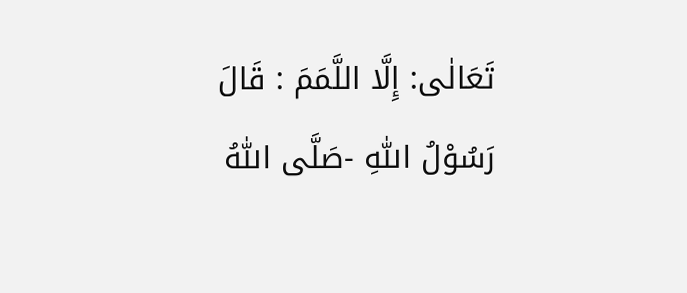تَعَالٰى: إِلَّا اللَّمَمَ : قَالَ رَسُوْلُ اللّٰهِ -صَلَّى اللّٰهُ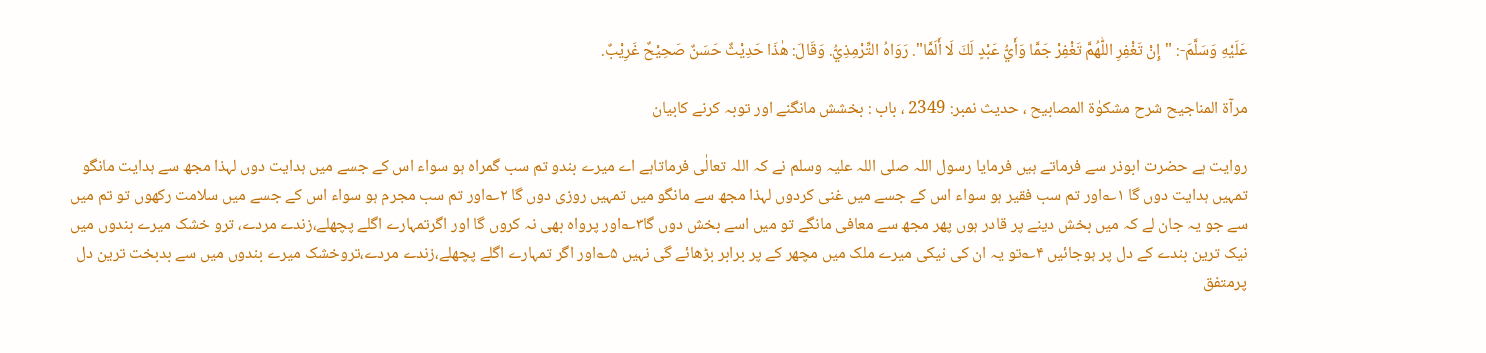عَلَيْهِ وَسَلَّمَ-: "إِنْ تَغْفِرِ اللّٰهُمَّ تَغْفِرْ جَمَّا وَأَيُّ عَبْدٍ لَكَ لَا أَلَمَّا". رَوَاهُ التِّرْمِذِيُّ. وَقَالَ: هٰذَا حَدِيْثٌ حَسَنٌ صَحِيْحٌ غَرِيْبٌ.

مرآۃ المناجیح شرح مشکوٰۃ المصابیح ، حدیث نمبر: 2349 ، باب : بخشش مانگنے اور توبہ کرنے کابیان

روایت ہے حضرت ابوذر سے فرماتے ہیں فرمایا رسول اللہ صلی اللہ علیہ وسلم نے کہ اللہ تعالٰی فرماتاہے اے میرے بندو تم سب گمراہ ہو سواء اس کے جسے میں ہدایت دوں لہذا مجھ سے ہدایت مانگو تمہیں ہدایت دوں گا ۱؎اور تم سب فقیر ہو سواء اس کے جسے میں غنی کردوں لہذا مجھ سے مانگو میں تمہیں روزی دوں گا ۲؎اور تم سب مجرم ہو سواء اس کے جسے میں سلامت رکھوں تو تم میں سے جو یہ جان لے کہ میں بخش دینے پر قادر ہوں پھر مجھ سے معافی مانگے تو میں اسے بخش دوں گا۳؎اور پرواہ بھی نہ کروں گا اور اگرتمہارے اگلے پچھلے،زندے مردے، ترو خشک میرے بندوں میں نیک ترین بندے کے دل پر ہوجائیں ۴؎تو یہ ان کی نیکی میرے ملک میں مچھر کے پر برابر بڑھائے گی نہیں ۵؎اور اگر تمہارے اگلے پچھلے،زندے مردے،تروخشک میرے بندوں میں سے بدبخت ترین دل پرمتفق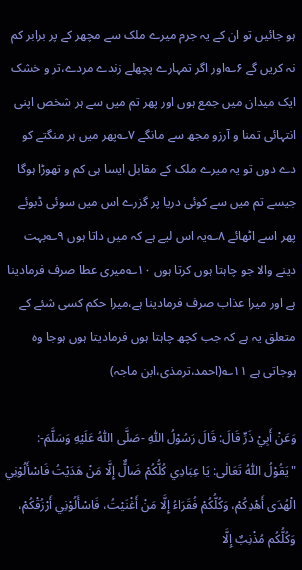ہو جائیں تو ان کے یہ جرم میرے ملک سے مچھر کے پر برابر کم نہ کریں گے ۶؎اور اگر تمہارے پچھلے زندے مردے،تر و خشک ایک میدان میں جمع ہوں اور پھر تم میں سے ہر شخص اپنی انتہائی تمنا و آرزو مجھ سے مانگے ۷؎پھر میں ہر منگتے کو دے دوں تو یہ میرے ملک کے مقابل ایسا ہی کم و تھوڑا ہوگا جیسے تم میں سے کوئی دریا پر گزرے اس میں سوئی ڈبوئے پھر اسے اٹھائے ۸؎یہ اس لیے ہے کہ میں داتا ہوں ۹؎بہت دینے والا جو چاہتا ہوں کرتا ہوں ۱۰؎میری عطا صرف فرمادینا ہے اور میرا عذاب صرف فرمادینا ہے،میرا حکم کسی شئے کے متعلق یہ ہے کہ جب کچھ چاہتا ہوں فرمادیتا ہوں ہوجا وہ ہوجاتی ہے ۱۱؎(احمد،ترمذی،ابن ماجہ)

وَعَنْ أَبِيْ ذَرٍّ قَالَ: قَالَ رَسُوْلُ اللّٰهِ -صَلَّى اللّٰهُ عَلَيْهِ وَسَلَّمَ-: "يَقُوْلُ اللّٰهُ تَعَالٰى: يَا عِبَادِي كُلُّكُمْ ضَالٌّ إِلَّا مَنْ هَدَيْتُ فَاسْأَلُوْنِي الْهُدَى أَهْدِكُمْ، وَكُلُّكُمْ فُقَرَاءُ إِلَّا مَنْ أَغْنَيْتُ، فَاسْأَلُوْنِي أَرْزُقْكُمْ، وَكُلُّكُم مُذْنِبٌ إِلَّا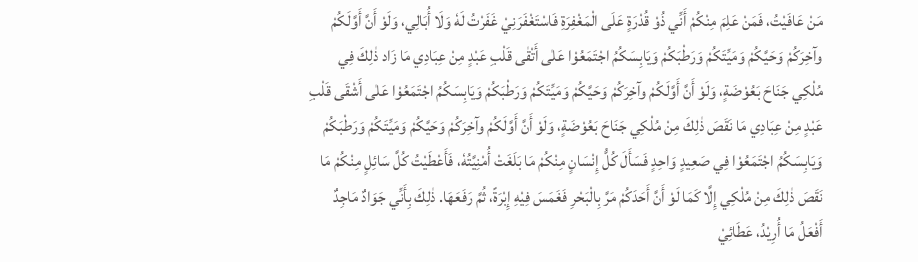مَنْ عَافَيْتُ، فَمَنْ عَلِمَ مِنْكُمْ أَنِّي ذُوْ قُدْرَةٍ عَلَى الْمَغْفِرَةِ فَاسْتَغْفَرَنِيْ غَفَرْتُ لَهٗ وَلَا أُبَالِي، وَلَوْ أَنَّ أَوَّلَكُمْ وآخِرَكُمْ وَحَيَّكُمْ وَمَيِّتَكُمْ وَرَطْبَكُمْ وَيَابِسَكُمُ اجْتَمَعُوْا عَلٰى أَتْقٰى قَلْبِ عَبْدٍ مِنْ عِبَادِي مَا زَاد ذٰلِكَ فِي مُلْكِي جَنَاحَ بَعُوْضَةٍ، وَلَوْ أَنَّ أَوَّلَكُمْ وآخِرَكُمْ وَحَيَّكُمْ وَمَيِّتَكُمْ وَرَطْبَكُمْ وَيَابِسَكُمُ اجْتَمَعُوْا عَلٰى أَشْقَى قَلْبِ عَبْدٍ مِنْ عِبَادِي مَا نَقَصَ ذٰلِكَ مِنْ مُلْكِي جَنَاحَ بَعُوْضَةٍ، وَلَوْ أَنَّ أَوَّلَكُمْ وآخِرَكُمْ وَحَيَّكُمْ وَمَيِّتَكُمْ وَرَطْبَكُمْ وَيَابِسَكُمُ اجْتَمَعُوْا فِي صَعِيدٍ وَاحِدٍ فَسَأَلَ كُلُّ إِنْسَانٍ مِنْكُمْ مَا بَلَغَتْ أُمْنِيَّتُهٗ، فَأَعْطَيْتُ كُلَّ سَائِلٍ مِنْكُمْ مَا نَقَصَ ذٰلِكَ مِنْ مُلْكِي إِلَّا كَمَا لَوْ أَنَّ أَحَدَكُمْ مَرَّ بِالْبَحْرِ فَغَمَسَ فِيْهِ إِبْرَةً، ثُمَّ رَفَعَهَا. ذٰلِكَ بِأَنِّي جَوَادٌ مَاجِدٌ أَفْعَلُ مَا أُرِيْدُ، عَطَائِيْ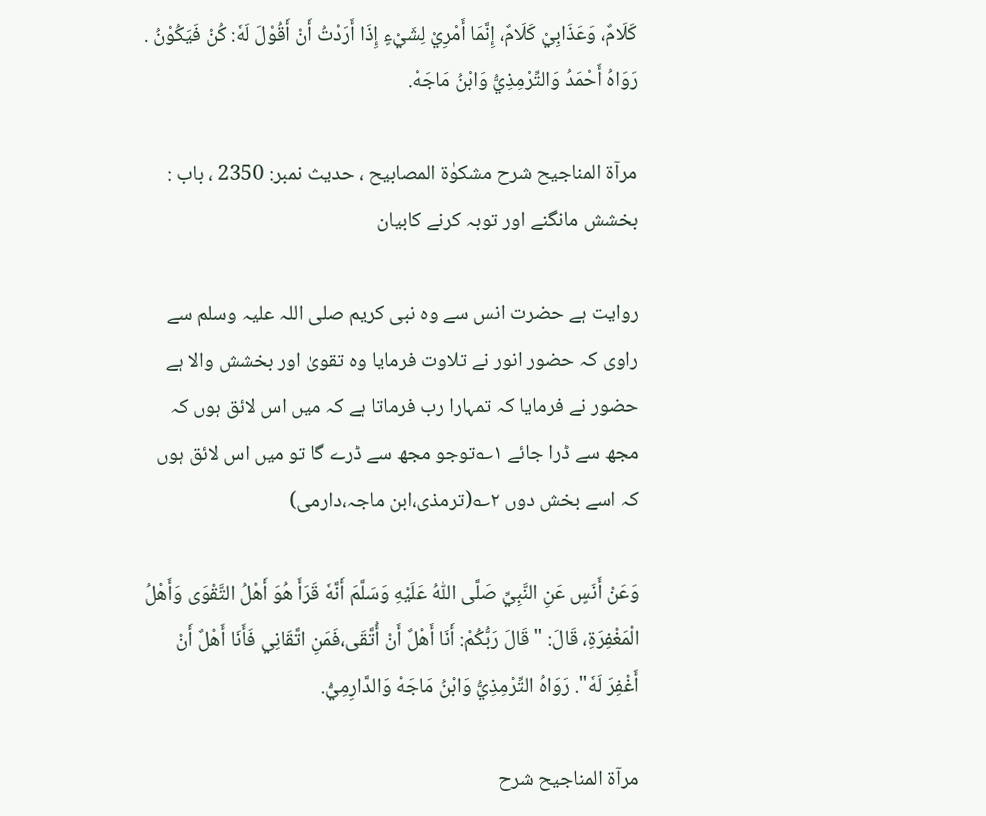كَلَامٌ، وَعَذَابِيْ كَلَامٌ، إِنَّمَا أَمْرِيْ لِشَيْءٍ إِذَا أَرَدْتُ أَنْ أَقُوْلَ لَهٗ: كُنْ فَيَكُوْنُ . رَوَاهُ أَحْمَدُ وَالتِّرْمِذِيُّ وَابْنُ مَاجَهْ.

مرآۃ المناجیح شرح مشکوٰۃ المصابیح ، حدیث نمبر: 2350 ، باب : بخشش مانگنے اور توبہ کرنے کابیان

روایت ہے حضرت انس سے وہ نبی کریم صلی اللہ علیہ وسلم سے راوی کہ حضور انور نے تلاوت فرمایا وہ تقویٰ اور بخشش والا ہے حضور نے فرمایا کہ تمہارا رب فرماتا ہے کہ میں اس لائق ہوں کہ مجھ سے ڈرا جائے ۱؎توجو مجھ سے ڈرے گا تو میں اس لائق ہوں کہ اسے بخش دوں ۲؎(ترمذی،ابن ماجہ،دارمی)

وَعَنْ أَنَسٍ عَنِ النَّبِيِّ صَلَّى اللّٰهُ عَلَيْهِ وَسَلَّمَ أَنَّهٗ قَرَأَ هُوَ أَهْلُ التَّقْوَى وَأَهْلُ الْمَغْفِرَةِ، قَالَ: "قَالَ رَبُّكُمْ: أَنَا أَهْلٌ أَنْ أُتَّقَى،فَمَنِ اتَّقَانِي فَأَنَا أَهْلٌ أَنْ أَغْفِرَ لَهٗ". رَوَاهُ التِّرْمِذِيُّ وَابْنُ مَاجَهْ وَالدَّارِمِيُّ.

مرآۃ المناجیح شرح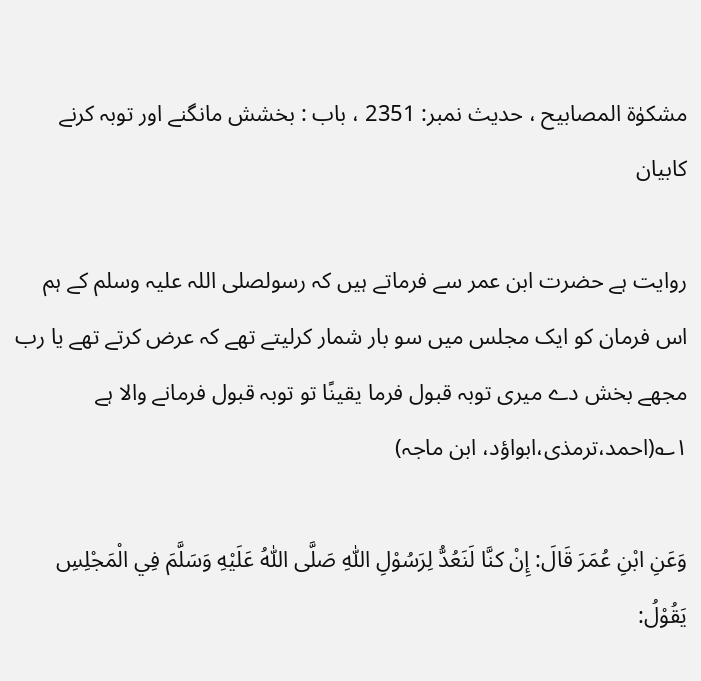مشکوٰۃ المصابیح ، حدیث نمبر: 2351 ، باب : بخشش مانگنے اور توبہ کرنے کابیان

روایت ہے حضرت ابن عمر سے فرماتے ہیں کہ رسولصلی اللہ علیہ وسلم کے ہم اس فرمان کو ایک مجلس میں سو بار شمار کرلیتے تھے کہ عرض کرتے تھے یا رب مجھے بخش دے میری توبہ قبول فرما یقینًا تو توبہ قبول فرمانے والا ہے ۱؎(احمد،ترمذی،ابواؤد، ابن ماجہ)

وَعَنِ ابْنِ عُمَرَ قَالَ: إِنْ كنَّا لَنَعُدُّ لِرَسُوْلِ اللّٰهِ صَلَّى اللّٰهُ عَلَيْهِ وَسَلَّمَ فِي الْمَجْلِسِ يَقُوْلُ: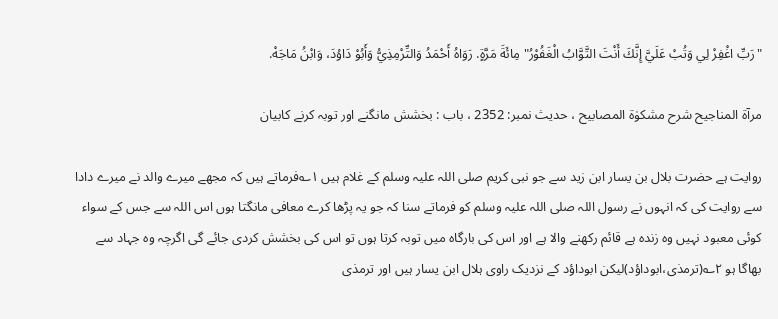"رَبِّ اغْفِرْ لِي وَتُبْ عَلَيَّ إِنَّكَ أَنْتَ التَّوَّابُ الْغَفُوْرُ" مِائَةَ مَرَّةٍ. رَوَاهُ أَحْمَدُ وَالتِّرْمِذِيُّ وَأَبُوْ دَاوُدَ، وَابْنُ مَاجَهْ.

مرآۃ المناجیح شرح مشکوٰۃ المصابیح ، حدیث نمبر: 2352 ، باب : بخشش مانگنے اور توبہ کرنے کابیان

روایت ہے حضرت بلال بن یسار ابن زید سے جو نبی کریم صلی اللہ علیہ وسلم کے غلام ہیں ۱؎فرماتے ہیں کہ مجھے میرے والد نے میرے دادا سے روایت کی کہ انہوں نے رسول اللہ صلی اللہ علیہ وسلم کو فرماتے سنا کہ جو یہ پڑھا کرے معافی مانگتا ہوں اس اللہ سے جس کے سواء کوئی معبود نہیں وہ زندہ ہے قائم رکھنے والا ہے اور اس کی بارگاہ میں توبہ کرتا ہوں تو اس کی بخشش کردی جائے گی اگرچہ وہ جہاد سے بھاگا ہو ۲؎(ترمذی،ابوداؤد)لیکن ابوداؤد کے نزدیک راوی ہلال ابن یسار ہیں اور ترمذی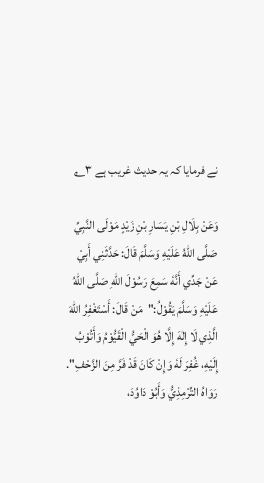نے فرمایا کہ یہ حدیث غریب ہے ۳؎

وَعَنْ بِلَالِ بْنِ يَسَارِ بْنِ زَيْدٍ مَوْلَى النَّبِيِّ صَلَّى اللّٰهُ عَلَيْهِ وَسَلَّمَ قَالَ: حَدَّثَنِي أَبِيْ عَنْ جَدِّي أَنَّهٗ سَمِعَ رَسُوْلَ اللّٰهِ صَلَّى اللّٰهُ عَلَيْهِ وَسَلَّمَ يَقُوْلُ:"مَنْ قَالَ: أَسْتَغْفِرُ اللّٰهَ الَّذِي لَا إِلٰهَ إِلَّا هُوَ الْحَيُّ الْقَيُّوْمُ وَأَتُوْبُ إِلَيْهِ، غُفِرَ لَهٗ وَإِنْ كَانَ قَدْ فَرَّ مِنَ الزَّحْفِ". رَوَاهُ التِّرْمِذِيُّ وَأَبُوْ دَاوُدَ،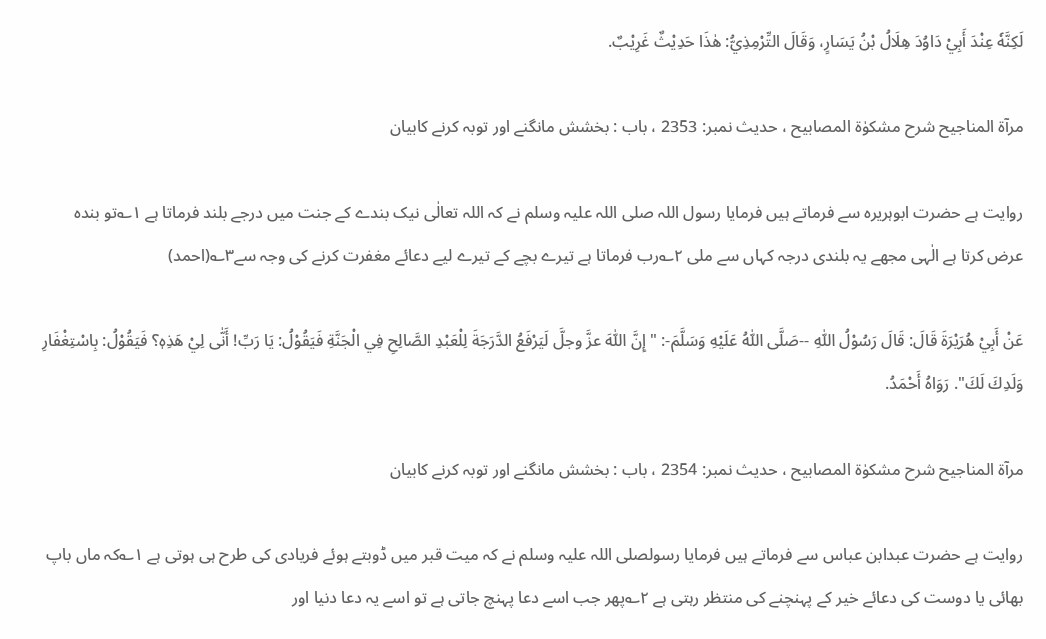لَكِنَّهٗ عِنْدَ أَبِيْ دَاوُدَ هِلَالُ بْنُ يَسَارٍ، وَقَالَ التِّرْمِذِيُّ: هٰذَا حَدِيْثٌ غَرِيْبٌ.

مرآۃ المناجیح شرح مشکوٰۃ المصابیح ، حدیث نمبر: 2353 ، باب : بخشش مانگنے اور توبہ کرنے کابیان

روایت ہے حضرت ابوہریرہ سے فرماتے ہیں فرمایا رسول اللہ صلی اللہ علیہ وسلم نے کہ اللہ تعالٰی نیک بندے کے جنت میں درجے بلند فرماتا ہے ۱؎تو بندہ عرض کرتا ہے الٰہی مجھے یہ بلندی درجہ کہاں سے ملی ۲؎رب فرماتا ہے تیرے بچے کے تیرے لیے دعائے مغفرت کرنے کی وجہ سے۳؎(احمد)

عَنْ أَبِيْ هُرَيْرَةَ قَالَ: قَالَ رَسُوْلُ اللّٰهِ --صَلَّى اللّٰهُ عَلَيْهِ وَسَلَّمَ-: "إِنَّ اللّٰهَ عزَّ وجلَّ لَيَرْفَعُ الدَّرَجَةَ لِلْعَبْدِ الصَّالِحِ فِي الْجَنَّةِ فَيَقُوْلُ: يَا رَبِّ! أَنّٰى لِيْ هَذِهٖ؟ فَيَقُوْلُ: بِاسْتِغْفَارِ وَلَدِكَ لَكَ". رَوَاهُ أَحْمَدُ.

مرآۃ المناجیح شرح مشکوٰۃ المصابیح ، حدیث نمبر: 2354 ، باب : بخشش مانگنے اور توبہ کرنے کابیان

روایت ہے حضرت عبدابن عباس سے فرماتے ہیں فرمایا رسولصلی اللہ علیہ وسلم نے کہ میت قبر میں ڈوبتے ہوئے فریادی کی طرح ہی ہوتی ہے ۱؎کہ ماں باپ بھائی یا دوست کی دعائے خیر کے پہنچنے کی منتظر رہتی ہے ۲؎پھر جب اسے دعا پہنچ جاتی ہے تو اسے یہ دعا دنیا اور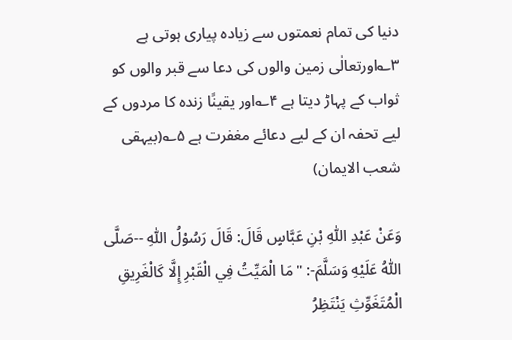دنیا کی تمام نعمتوں سے زیادہ پیاری ہوتی ہے ۳؎اورتعالٰی زمین والوں کی دعا سے قبر والوں کو ثواب کے پہاڑ دیتا ہے ۴؎اور یقینًا زندہ کا مردوں کے لیے تحفہ ان کے لیے دعائے مغفرت ہے ۵؎(بیہقی شعب الایمان)

وَعَنْ عَبْدِ اللّٰهِ بْنِ عَبَّاسٍ قَالَ: قَالَ رَسُوْلُ اللّٰهِ --صَلَّى اللّٰهُ عَلَيْهِ وَسَلَّمَ-: "مَا الْمَيِّتُ فِي الْقَبْرِ إِلَّا كَالْغَرِيقِ الْمُتَغَوِّثِ يَنْتَظِرُ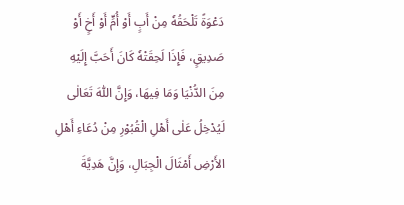دَعْوَةً تَلْحَقُهٗ مِنْ أَبٍ أَوْ أُمٍّ أَوْ أَخٍ أَوْ صَدِيقٍ، فَإِذَا لَحِقَتْهٗ كَانَ أَحَبَّ إِلَيْهِ مِنَ الدُّنْيَا وَمَا فِيهَا، وَإِنَّ اللّٰهَ تَعَالٰى لَيُدْخِلُ عَلٰى أَهْلِ الْقُبُوْرِ مِنْ دُعَاءِ أَهْلِ الأَرْضِ أَمْثَالَ الْجِبَالِ، وَإِنَّ هَدِيَّةَ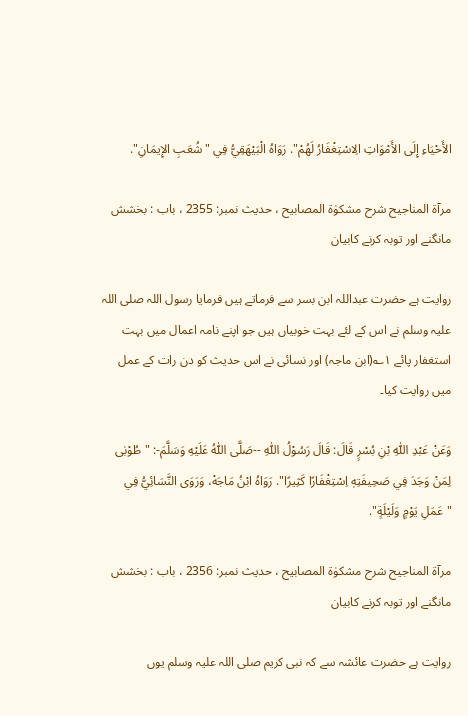الأَحْيَاءِ إِلَى الأَمْوَاتِ الِاسْتِغْفَارُ لَهُمْ". رَوَاهُ الْبَيْهَقِيُّ فِي "شُعَبِ الإِيمَانِ".

مرآۃ المناجیح شرح مشکوٰۃ المصابیح ، حدیث نمبر: 2355 ، باب : بخشش مانگنے اور توبہ کرنے کابیان

روایت ہے حضرت عبداللہ ابن بسر سے فرماتے ہیں فرمایا رسول اللہ صلی اللہ علیہ وسلم نے اس کے لئے بہت خوبیاں ہیں جو اپنے نامہ اعمال میں بہت استغفار پائے ۱؎(ابن ماجہ) اور نسائی نے اس حدیث کو دن رات کے عمل میں روایت کیا۔

وَعَنْ عَبْدِ اللّٰهِ بْنِ بُسْرٍ قَالَ: قَالَ رَسُوْلُ اللّٰهِ --صَلَّى اللّٰهُ عَلَيْهِ وَسَلَّمَ-: "طُوْبٰى لِمَنْ وَجَدَ فِي صَحِيفَتِهٖ اِسْتِغْفَارًا كَثِيرًا". رَوَاهُ ابْنُ مَاجَهْ، وَرَوَى النَّسَائِيُّ فِي "عَمَلِ يَوْمٍ وَلَيْلَةٍ".

مرآۃ المناجیح شرح مشکوٰۃ المصابیح ، حدیث نمبر: 2356 ، باب : بخشش مانگنے اور توبہ کرنے کابیان

روایت ہے حضرت عائشہ سے کہ نبی کریم صلی اللہ علیہ وسلم یوں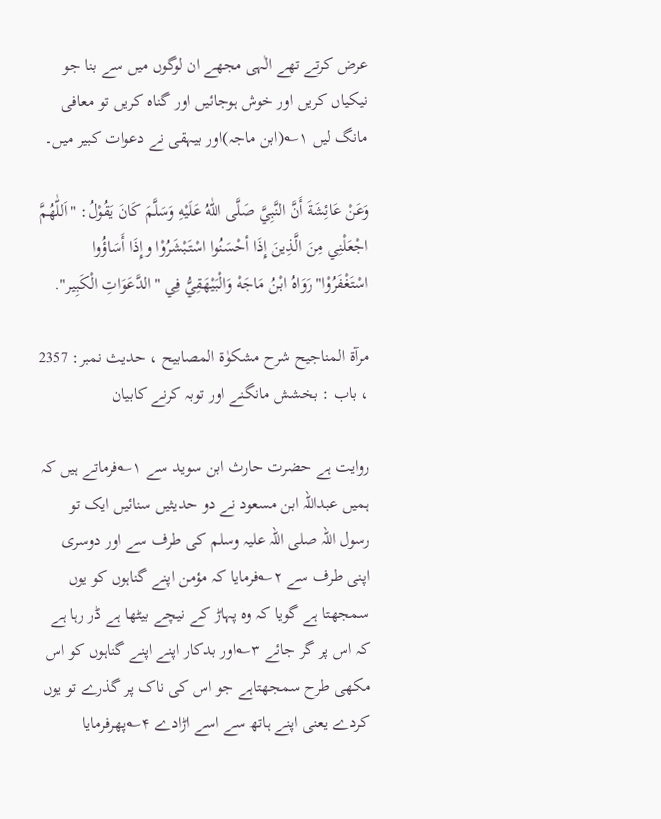عرض کرتے تھے الٰہی مجھے ان لوگوں میں سے بنا جو نیکیاں کریں اور خوش ہوجائیں اور گناہ کریں تو معافی مانگ لیں ۱؎(ابن ماجہ)اور بیہقی نے دعوات کبیر میں۔

وَعَنْ عَائِشَةَ أَنَّ النَّبِيَّ صَلَّى اللّٰهُ عَلَيْهِ وَسَلَّمَ كَانَ يَقُوْلُ: "اَللّٰهُمَّ اجْعَلْنِي مِنَ الَّذِينَ إِذَا أحْسَنُوا اسْتَبْشَرُوْا وإِذَا أَسَاؤُوا اسْتَغْفَرُوْا"رَوَاهُ ابْنُ مَاجَهْ وَالْبَيْهَقِيُّ فِي "الدَّعَوَاتِ الْكَبِير".

مرآۃ المناجیح شرح مشکوٰۃ المصابیح ، حدیث نمبر: 2357 ، باب : بخشش مانگنے اور توبہ کرنے کابیان

روایت ہے حضرت حارث ابن سوید سے ۱؎فرماتے ہیں کہ ہمیں عبداللہ ابن مسعود نے دو حدیثیں سنائیں ایک تو رسول اللہ صلی اللہ علیہ وسلم کی طرف سے اور دوسری اپنی طرف سے ۲؎فرمایا کہ مؤمن اپنے گناہوں کو یوں سمجھتا ہے گویا کہ وہ پہاڑ کے نیچے بیٹھا ہے ڈر رہا ہے کہ اس پر گر جائے ۳؎اور بدکار اپنے اپنے گناہوں کو اس مکھی طرح سمجھتاہے جو اس کی ناک پر گذرے تو یوں کردے یعنی اپنے ہاتھ سے اسے اڑادے ۴؎پھرفرمایا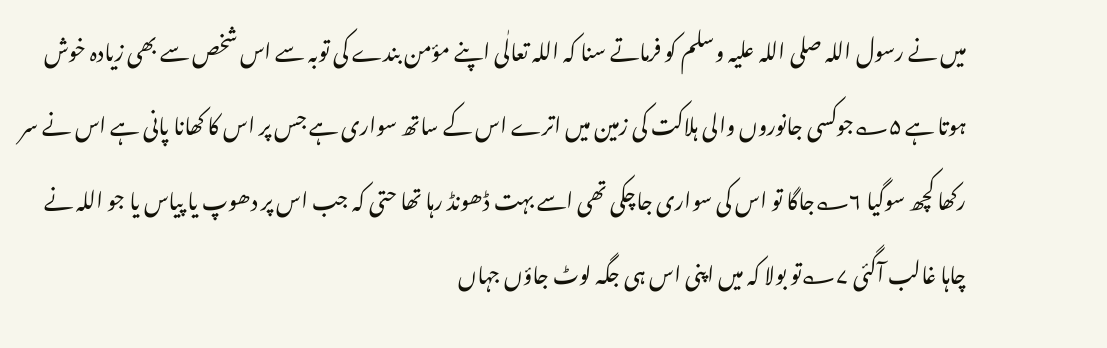میں نے رسول اللہ صلی اللہ علیہ وسلم کو فرماتے سنا کہ اللہ تعالٰی اپنے مؤمن بندے کی توبہ سے اس شخص سے بھی زیادہ خوش ہوتا ہے ۵؎جوکسی جانوروں والی ہلاکت کی زمین میں اترے اس کے ساتھ سواری ہے جس پر اس کا کھانا پانی ہے اس نے سر رکھا کچھ سوگیا ۶؎جاگا تو اس کی سواری جاچکی تھی اسے بہت ڈھونڈ رہا تھا حتی کہ جب اس پر دھوپ یا پیاس یا جو اللہ نے چاہا غالب آگئی ۷؎تو بولا کہ میں اپنی اس ہی جگہ لوٹ جاؤں جہاں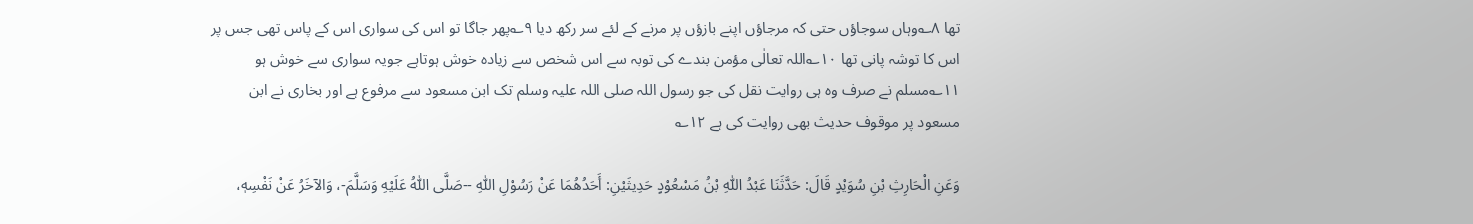تھا ۸؎وہاں سوجاؤں حتی کہ مرجاؤں اپنے بازؤں پر مرنے کے لئے سر رکھ دیا ۹؎پھر جاگا تو اس کی سواری اس کے پاس تھی جس پر اس کا توشہ پانی تھا ۱۰؎اللہ تعالٰی مؤمن بندے کی توبہ سے اس شخص سے زیادہ خوش ہوتاہے جویہ سواری سے خوش ہو ۱۱؎مسلم نے صرف وہ ہی روایت نقل کی جو رسول اللہ صلی اللہ علیہ وسلم تک ابن مسعود سے مرفوع ہے اور بخاری نے ابن مسعود پر موقوف حدیث بھی روایت کی ہے ۱۲؎

وَعَنِ الْحَارِثِ بْنِ سُوَيْدٍ قَالَ: حَدَّثَنَا عَبْدُ اللّٰهِ بْنُ مَسْعُوْدٍ حَدِيثَيْنِ: أَحَدُهُمَا عَنْ رَسُوْلِ اللّٰهِ --صَلَّى اللّٰهُ عَلَيْهِ وَسَلَّمَ-، وَالآخَرُ عَنْ نَفْسِهٖ،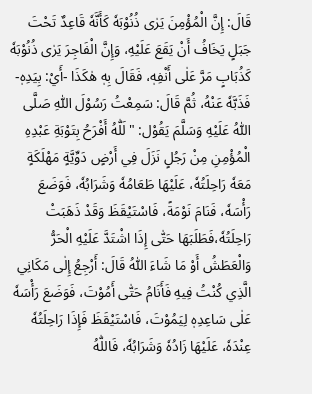قَالَ: إِنَّ الْمُؤْمِنَ يَرٰى ذُنُوْبَهٗ كَأَنَّهٗ قَاعِدٌ تَحْتَ جَبَلٍ يَخَافُ أَنْ يَقَعَ عَلَيْهِ، وَإِنَّ الْفَاجِرَ يَرٰى ذُنُوْبَهٗ كَذُبَابٍ مَرَّ عَلٰى أَنْفِهٖ، فَقَالَ بِهٖ هٰكَذَا -أَيْ: بِيَدِهٖ- فَذَبَّهٗ عَنْهُ، ثُمَّ قَالَ: سَمِعْتُ رَسُوْلَ اللّٰهِ صَلَّى اللّٰهُ عَلَيْهِ وَسَلَّمَ يَقُوْل: "لَلّٰهُ أَفْرَحُ بِتَوْبَةِ عَبْدِهِ الْمُؤْمِنِ مِنْ رَجُلٍ نَزَلَ فِي أَرْضٍ دَوِّيَّةٍ مَهْلَكَةٍ مَعَهٗ رَاحِلَتُهٗ، عَلَيْهَا طَعَامُهٗ وَشَرَابُهٗ، فَوَضَعَ رَأْسَهٗ، فَنَامَ نَوْمَةً، فَاسْتَيْقَظَ وَقَدْ ذَهَبَتْ رَاحِلَتُهٗ،فَطَلَبَهَا حَتّٰى إِذَا اشْتَدَّ عَلَيْهِ الْحَرُّ وَالْعَطَشُ أَوْ مَا شَاءَ اللّٰهُ قَالَ: أَرْجِعُ إِلٰى مَكَانِي الَّذِي كُنْتُ فِيهِ فَأَنَامُ حَتّٰى أَمُوْتَ، فَوَضَعَ رَأْسَهٗ عَلٰى سَاعِدِهٖ لِيَمُوْتَ، فَاسْتَيْقَظَ فَإِذَا رَاحِلَتُهٗ عِنْدَهٗ، عَلَيْهَا زَادُهٗ وَشَرَابُهٗ، فَاللّٰهُ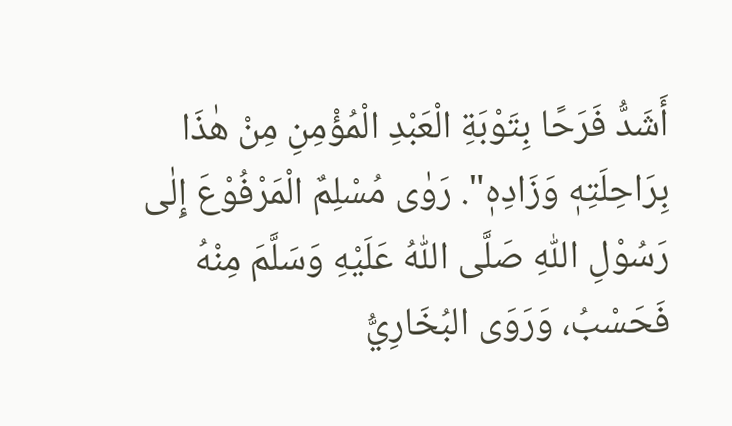أَشَدُّ فَرَحًا بِتَوْبَةِ الْعَبْدِ الْمُؤْمِنِ مِنْ هٰذَا بِرَاحِلَتِهٖ وَزَادِهٖ". رَوٰى مُسْلِمٌ الْمَرْفُوْعَ إِلٰى رَسُوْلِ اللّٰهِ صَلَّى اللّٰهُ عَلَيْهِ وَسَلَّمَ مِنْهُ فَحَسْبُ، وَرَوَى البُخَارِيُّ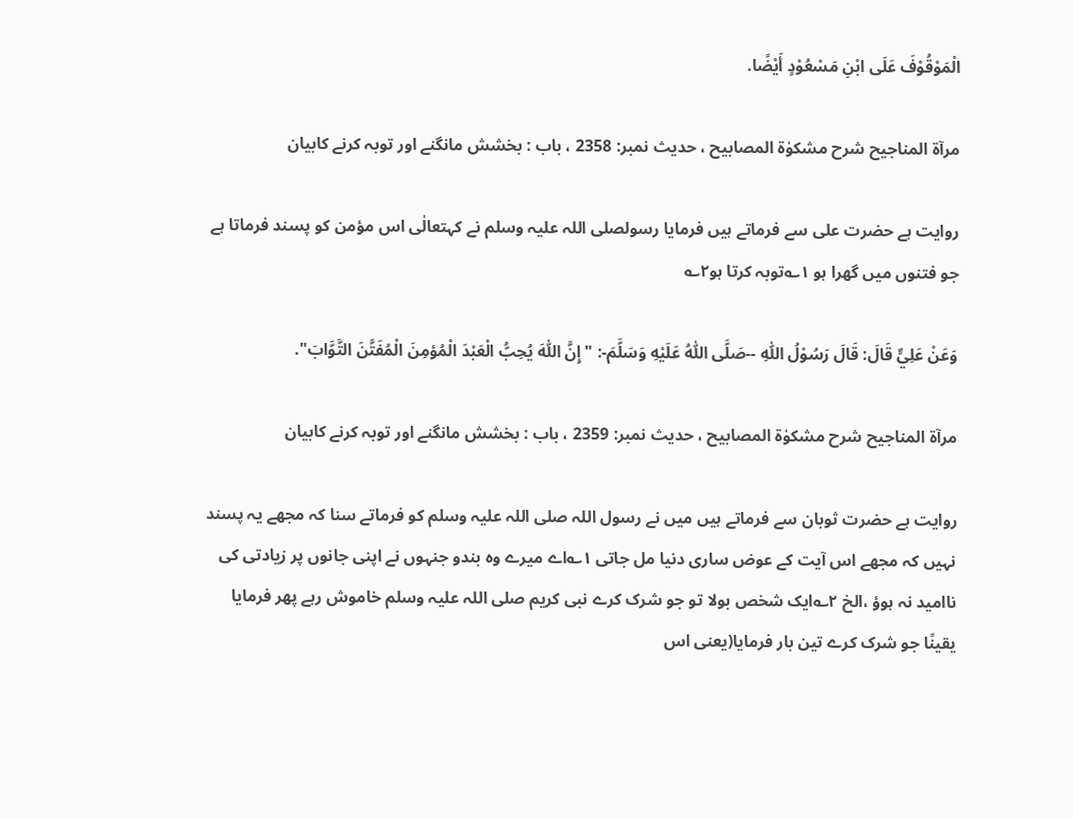الْمَوْقُوْفَ عَلَى ابْنِ مَسْعُوْدٍ أَيْضًا.

مرآۃ المناجیح شرح مشکوٰۃ المصابیح ، حدیث نمبر: 2358 ، باب : بخشش مانگنے اور توبہ کرنے کابیان

روایت ہے حضرت علی سے فرماتے ہیں فرمایا رسولصلی اللہ علیہ وسلم نے کہتعالٰی اس مؤمن کو پسند فرماتا ہے جو فتنوں میں گھرا ہو ۱؎توبہ کرتا ہو۲؎

وَعَنْ عَلِيٍّ قَالَ: قَالَ رَسُوْلُ اللّٰهِ --صَلَّى اللّٰهُ عَلَيْهِ وَسَلَّمَ-: "إِنَّ اللّٰهَ يُحِبُّ الْعَبْدَ الْمُؤمِنَ الْمُفَتَّنَ التَّوَّابَ".

مرآۃ المناجیح شرح مشکوٰۃ المصابیح ، حدیث نمبر: 2359 ، باب : بخشش مانگنے اور توبہ کرنے کابیان

روایت ہے حضرت ثوبان سے فرماتے ہیں میں نے رسول اللہ صلی اللہ علیہ وسلم کو فرماتے سنا کہ مجھے یہ پسند نہیں کہ مجھے اس آیت کے عوض ساری دنیا مل جاتی ۱؎اے میرے وہ بندو جنہوں نے اپنی جانوں پر زیادتی کی ناامید نہ ہوؤ ،الخ ۲؎ایک شخص بولا تو جو شرک کرے نبی کریم صلی اللہ علیہ وسلم خاموش رہے پھر فرمایا یقینًا جو شرک کرے تین بار فرمایا(یعنی اس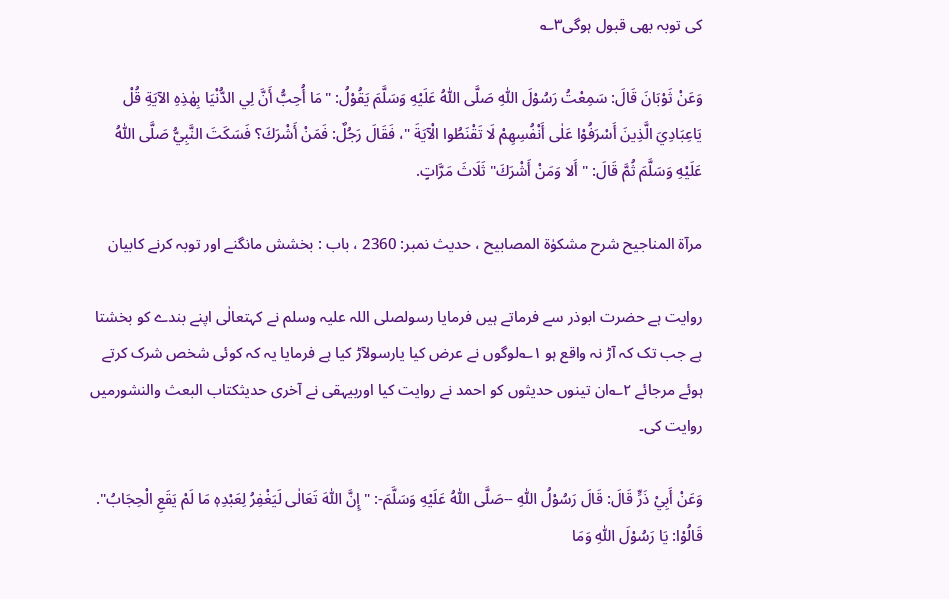کی توبہ بھی قبول ہوگی۳؎

وَعَنْ ثَوْبَانَ قَالَ: سَمِعْتُ رَسُوْلَ اللّٰهِ صَلَّى اللّٰهُ عَلَيْهِ وَسَلَّمَ يَقُوْلُ: "مَا أُحِبُّ أَنَّ لِي الدُّنْيَا بِهٰذِهِ الآيَةِ قُلْ يَاعِبَادِيَ الَّذِينَ أَسْرَفُوْا عَلٰى أَنْفُسِهِمْ لَا تَقْنَطُوا الْآيَةَ "، فَقَالَ رَجُلٌ: فَمَنْ أَشْرَكَ؟ فَسَكَتَ النَّبِيُّ صَلَّى اللّٰهُ عَلَيْهِ وَسَلَّمَ ثُمَّ قَالَ: "أَلا وَمَنْ أَشْرَكَ" ثَلَاثَ مَرَّاتٍ.

مرآۃ المناجیح شرح مشکوٰۃ المصابیح ، حدیث نمبر: 2360 ، باب : بخشش مانگنے اور توبہ کرنے کابیان

روایت ہے حضرت ابوذر سے فرماتے ہیں فرمایا رسولصلی اللہ علیہ وسلم نے کہتعالٰی اپنے بندے کو بخشتا ہے جب تک کہ آڑ نہ واقع ہو ۱؎لوگوں نے عرض کیا یارسولآڑ کیا ہے فرمایا یہ کہ کوئی شخص شرک کرتے ہوئے مرجائے ۲؎ان تینوں حدیثوں کو احمد نے روایت کیا اوربیہقی نے آخری حدیثکتاب البعث والنشورمیں روایت کی۔

وَعَنْ أَبِيْ ذَرٍّ قَالَ: قَالَ رَسُوْلُ اللّٰهِ --صَلَّى اللّٰهُ عَلَيْهِ وَسَلَّمَ-: "إِنَّ اللّٰهَ تَعَالٰى لَيَغْفِرُ لِعَبْدِهٖ مَا لَمْ يَقَعِ الْحِجَابُ". قَالُوْا: يَا رَسُوْلَ اللّٰهِ وَمَا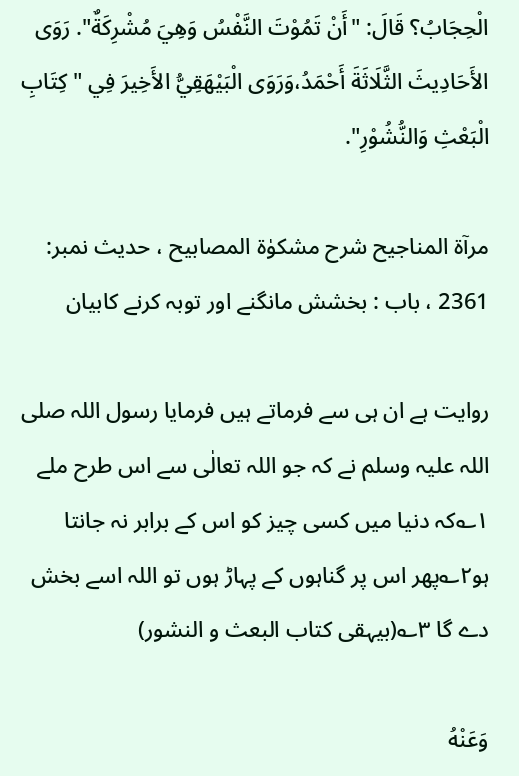الْحِجَابُ؟ قَالَ: "أَنْ تَمُوْتَ النَّفْسُ وَهِيَ مُشْرِكَةٌ". رَوَى الأَحَادِيثَ الثَّلَاثَةَ أَحْمَدُ،وَرَوَى الْبَيْهَقِيُّ الأَخِيرَ فِي "كِتَابِ الْبَعْثِ وَالنُّشُوْرِ".

مرآۃ المناجیح شرح مشکوٰۃ المصابیح ، حدیث نمبر: 2361 ، باب : بخشش مانگنے اور توبہ کرنے کابیان

روایت ہے ان ہی سے فرماتے ہیں فرمایا رسول اللہ صلی اللہ علیہ وسلم نے کہ جو اللہ تعالٰی سے اس طرح ملے ۱؎کہ دنیا میں کسی چیز کو اس کے برابر نہ جانتا ہو۲؎پھر اس پر گناہوں کے پہاڑ ہوں تو اللہ اسے بخش دے گا ۳؎(بیہقی کتاب البعث و النشور)

وَعَنْهُ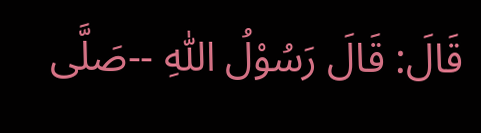قَالَ: قَالَ رَسُوْلُ اللّٰهِ --صَلَّى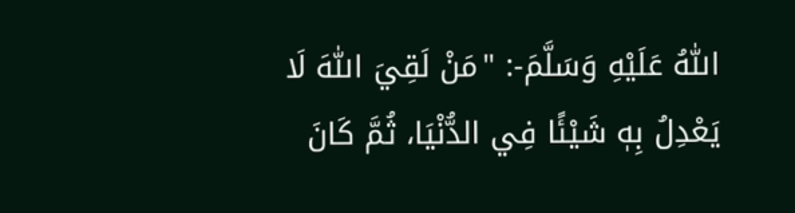اللّٰهُ عَلَيْهِ وَسَلَّمَ-: "مَنْ لَقِيَ اللّٰهَ لَا يَعْدِلُ بِهٖ شَيْئًا فِي الدُّنْيَا، ثُمَّ كَانَ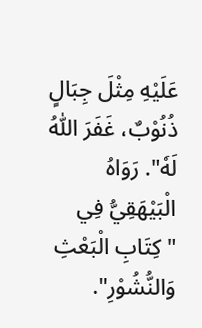عَلَيْهِ مِثْلَ جِبَالٍ ذُنُوْبٌ، غَفَرَ اللّٰهُ لَهٗ". رَوَاهُ الْبَيْهَقِيُّ فِي "كِتَابِ الْبَعْثِ وَالنُّشُوْرِ".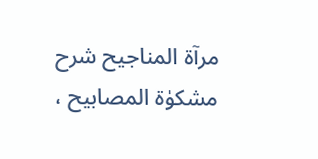مرآۃ المناجیح شرح مشکوٰۃ المصابیح ،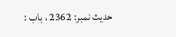حدیث نمبر: 2362 ، باب :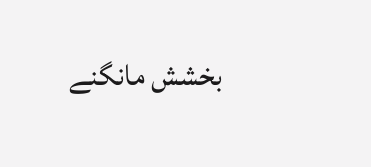بخشش مانگنے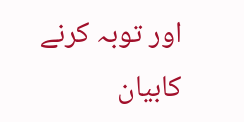اور توبہ کرنے کابیان